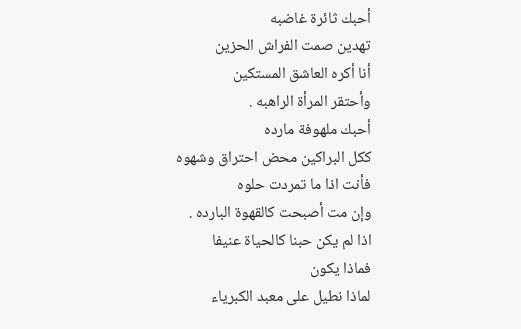أحبك ثائرة غاضبه
تهدين صمت الفراش الحزين
أنا أكره العاشق المستكين
وأحتقر المرأة الراهبه .
أحبك ملهوفة مارده
ككل البراكين محض احتراق وشهوه
فأنت اذا ما تمردت حلوه
وإن مت أصبحت كالقهوة البارده .
اذا لم يكن حبنا كالحياة عنيفا
فماذا يكون
لماذا نطيل على معبد الكبرياء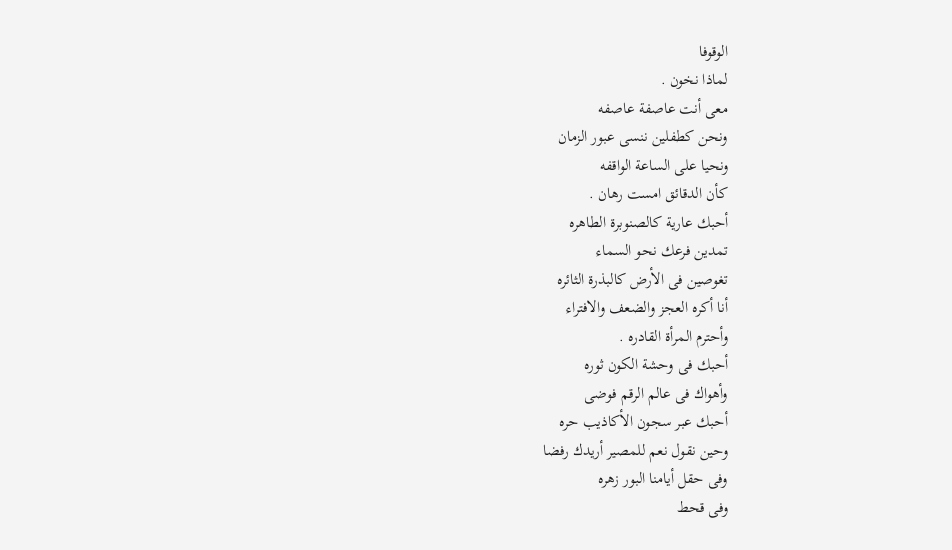الوقوفا
لماذا نخون .
معى أنت عاصفة عاصفه
ونحن كطفلين ننسى عبور الزمان
ونحيا على الساعة الواقفه
كأن الدقائق امست رهان .
أحبك عارية كالصنوبرة الطاهره
تمدين فرعك نحو السماء
تغوصين فى الأرض كالبذرة الثائره
أنا أكره العجز والضعف والافتراء
وأحترم المرأة القادره .
أحبك فى وحشة الكون ثوره
وأهواك فى عالم الرقم فوضى
أحبك عبر سجون الأكاذيب حره
وحين نقول نعم للمصير أريدك رفضا
وفى حقل أيامنا البور زهره
وفى قحط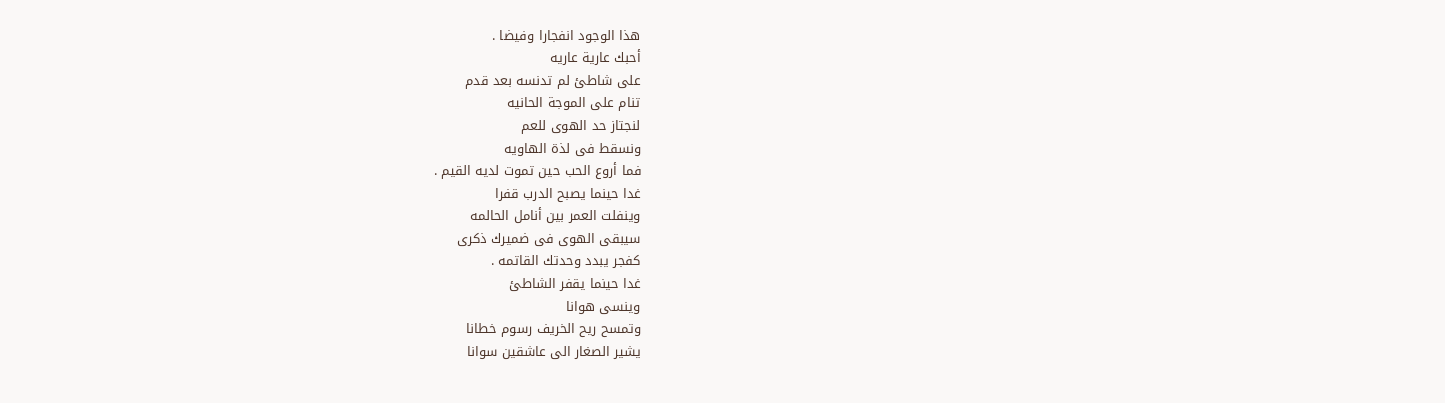هذا الوجود انفجارا وفيضا .
أحبك عارية عاريه
على شاطئ لم تدنسه بعد قدم
تنام على الموجة الحانيه
لنجتاز حد الهوى للعم
ونسقط فى لذة الهاويه
فما أروع الحب حين تموت لديه القيم .
غدا حينما يصبح الدرب قفرا
وينفلت العمر بين أنامل الحالمه
سيبقى الهوى فى ضميرك ذكرى
كفجر يبدد وحدتك القاتمه .
غدا حينما يقفر الشاطئ
وينسى هوانا
وتمسح ريح الخريف رسوم خطانا
يشير الصغار الى عاشقين سوانا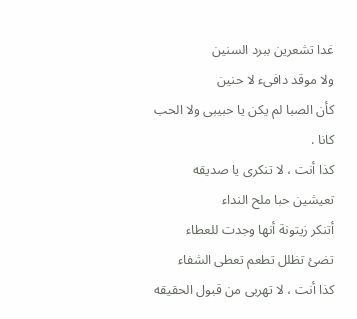غدا تشعرين ببرد السنين
ولا موقد دافىء لا حنين
كأن الصبا لم يكن يا حبيبى ولا الحب كانا .
كذا أنت ، لا تنكرى يا صديقه
تعيشين حبا ملح النداء
أتنكر زيتونة أنها وجدت للعطاء
تضئ تظلل تطعم تعطى الشفاء
كذا أنت ، لا تهربى من قبول الحقيقه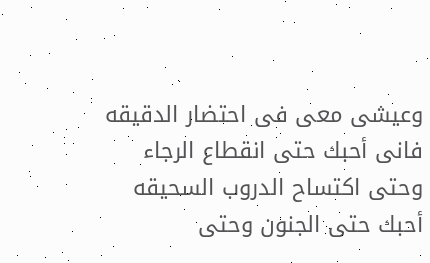وعيشى معى فى احتضار الدقيقه
فانى أحبك حتى انقطاع الرجاء
وحتى اكتساح الدروب السحيقه
أحبك حتى الجنون وحتى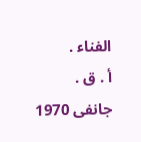الفناء .
أ . ق .
جانفى 1970